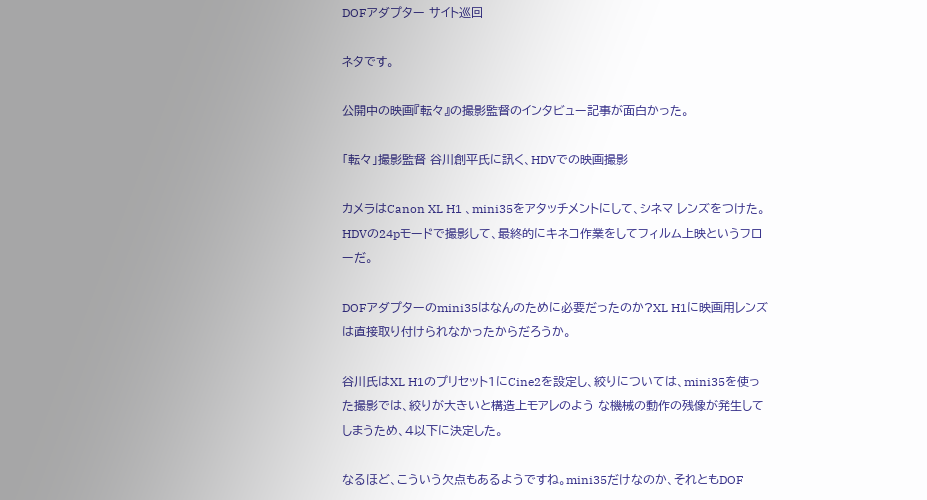DOFアダプター サイト巡回

ネタです。

公開中の映画『転々』の撮影監督のインタビュー記事が面白かった。

「転々」撮影監督 谷川創平氏に訊く、HDVでの映画撮影

カメラはCanon XL H1 、mini35をアタッチメントにして、シネマ レンズをつけた。HDVの24pモードで撮影して、最終的にキネコ作業をしてフィルム上映というフローだ。

DOFアダプターのmini35はなんのために必要だったのか?XL H1に映画用レンズは直接取り付けられなかったからだろうか。

谷川氏はXL H1のプリセット1にCine2を設定し、絞りについては、mini35を使った撮影では、絞りが大きいと構造上モアレのよう な機械の動作の残像が発生してしまうため、4以下に決定した。

なるほど、こういう欠点もあるようですね。mini35だけなのか、それともDOF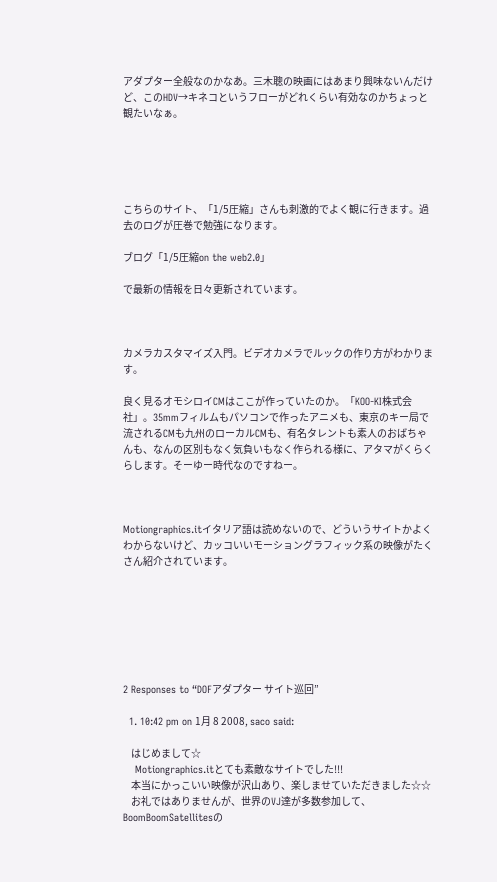アダプター全般なのかなあ。三木聰の映画にはあまり興味ないんだけど、このHDV→キネコというフローがどれくらい有効なのかちょっと観たいなぁ。





こちらのサイト、「1/5圧縮」さんも刺激的でよく観に行きます。過去のログが圧巻で勉強になります。

ブログ「1/5圧縮on the web2.0」

で最新の情報を日々更新されています。



カメラカスタマイズ入門。ビデオカメラでルックの作り方がわかります。

良く見るオモシロイCMはここが作っていたのか。「KOO-KI株式会社」。35mmフィルムもパソコンで作ったアニメも、東京のキー局で流されるCMも九州のローカルCMも、有名タレントも素人のおばちゃんも、なんの区別もなく気負いもなく作られる様に、アタマがくらくらします。そーゆー時代なのですねー。



Motiongraphics.itイタリア語は読めないので、どういうサイトかよくわからないけど、カッコいいモーショングラフィック系の映像がたくさん紹介されています。







2 Responses to “DOFアダプター サイト巡回”

  1. 10:42 pm on 1月 8 2008, saco said:

    はじめまして☆
    Motiongraphics.itとても素敵なサイトでした!!!
    本当にかっこいい映像が沢山あり、楽しませていただきました☆☆
    お礼ではありませんが、世界のVJ達が多数参加して、BoomBoomSatellitesの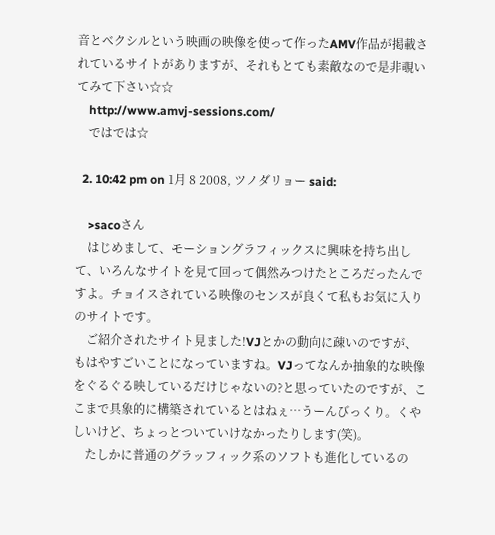音とベクシルという映画の映像を使って作ったAMV作品が掲載されているサイトがありますが、それもとても素敵なので是非覗いてみて下さい☆☆
    http://www.amvj-sessions.com/
    ではでは☆

  2. 10:42 pm on 1月 8 2008, ツノダリョー said:

    >sacoさん
    はじめまして、モーショングラフィックスに興味を持ち出して、いろんなサイトを見て回って偶然みつけたところだったんですよ。チョイスされている映像のセンスが良くて私もお気に入りのサイトです。
    ご紹介されたサイト見ました!VJとかの動向に疎いのですが、もはやすごいことになっていますね。VJってなんか抽象的な映像をぐるぐる映しているだけじゃないの?と思っていたのですが、ここまで具象的に構築されているとはねぇ…うーんびっくり。くやしいけど、ちょっとついていけなかったりします(笑)。
    たしかに普通のグラッフィック系のソフトも進化しているの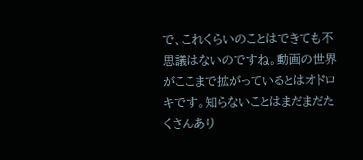で、これくらいのことはできても不思議はないのですね。動画の世界がここまで拡がっているとはオドロキです。知らないことはまだまだたくさんあり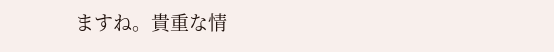ますね。貴重な情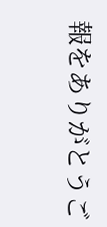報をありがとうご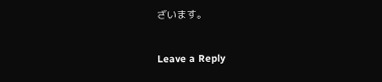ざいます。

Leave a Reply